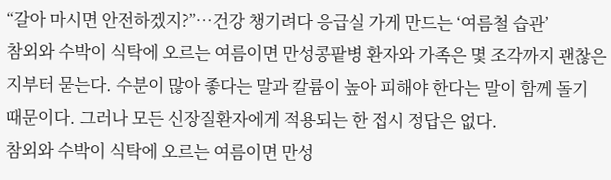“갈아 마시면 안전하겠지?”…건강 챙기려다 응급실 가게 만드는 ‘여름철 습관’
참외와 수박이 식탁에 오르는 여름이면 만성콩팥병 환자와 가족은 몇 조각까지 괜찮은지부터 묻는다. 수분이 많아 좋다는 말과 칼륨이 높아 피해야 한다는 말이 함께 돌기 때문이다. 그러나 모든 신장질환자에게 적용되는 한 접시 정답은 없다.
참외와 수박이 식탁에 오르는 여름이면 만성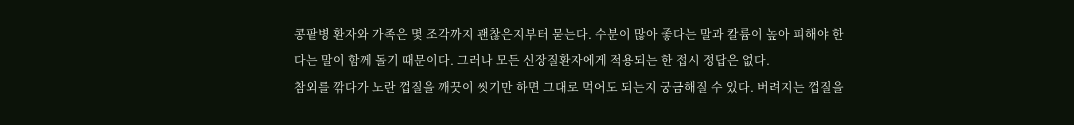콩팥병 환자와 가족은 몇 조각까지 괜찮은지부터 묻는다. 수분이 많아 좋다는 말과 칼륨이 높아 피해야 한다는 말이 함께 돌기 때문이다. 그러나 모든 신장질환자에게 적용되는 한 접시 정답은 없다.
참외를 깎다가 노란 껍질을 깨끗이 씻기만 하면 그대로 먹어도 되는지 궁금해질 수 있다. 버려지는 껍질을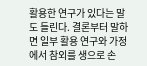활용한 연구가 있다는 말도 들린다. 결론부터 말하면 일부 활용 연구와 가정에서 참외를 생으로 손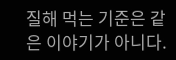질해 먹는 기준은 같은 이야기가 아니다.